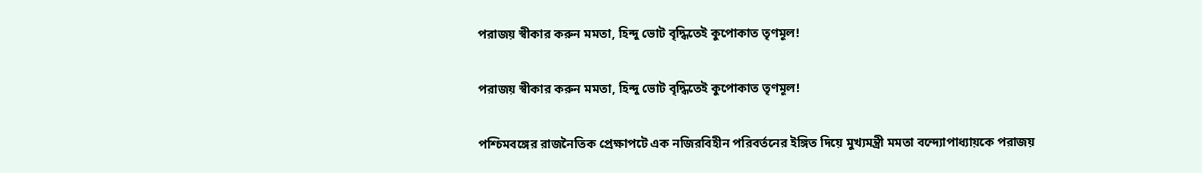পরাজয় স্বীকার করুন মমতা, হিন্দু ভোট বৃদ্ধিতেই কুপোকাত তৃণমূল!

পরাজয় স্বীকার করুন মমতা, হিন্দু ভোট বৃদ্ধিতেই কুপোকাত তৃণমূল!

পশ্চিমবঙ্গের রাজনৈতিক প্রেক্ষাপটে এক নজিরবিহীন পরিবর্তনের ইঙ্গিত দিয়ে মুখ্যমন্ত্রী মমতা বন্দ্যোপাধ্যায়কে পরাজয়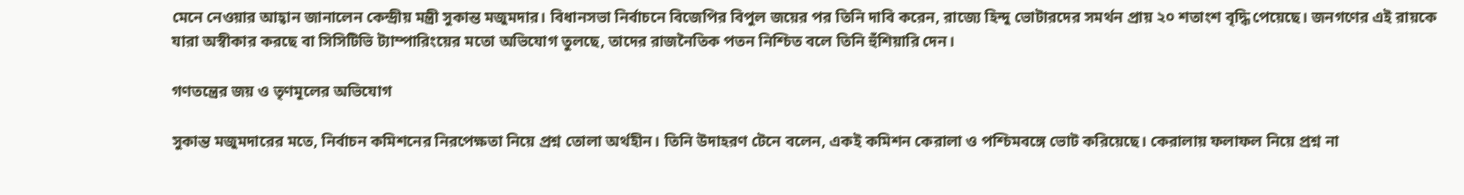মেনে নেওয়ার আহ্বান জানালেন কেন্দ্রীয় মন্ত্রী সুকান্ত মজুমদার। বিধানসভা নির্বাচনে বিজেপির বিপুল জয়ের পর তিনি দাবি করেন, রাজ্যে হিন্দু ভোটারদের সমর্থন প্রায় ২০ শতাংশ বৃদ্ধি পেয়েছে। জনগণের এই রায়কে যারা অস্বীকার করছে বা সিসিটিভি ট্যাম্পারিংয়ের মতো অভিযোগ তুলছে, তাদের রাজনৈতিক পতন নিশ্চিত বলে তিনি হুঁশিয়ারি দেন।

গণতন্ত্রের জয় ও তৃণমূলের অভিযোগ

সুকান্ত মজুমদারের মতে, নির্বাচন কমিশনের নিরপেক্ষতা নিয়ে প্রশ্ন তোলা অর্থহীন। তিনি উদাহরণ টেনে বলেন, একই কমিশন কেরালা ও পশ্চিমবঙ্গে ভোট করিয়েছে। কেরালায় ফলাফল নিয়ে প্রশ্ন না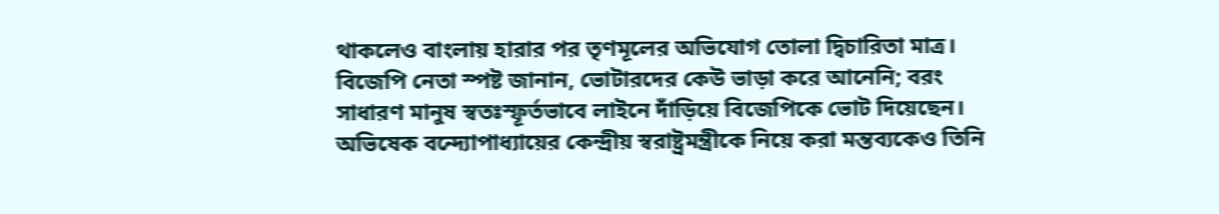থাকলেও বাংলায় হারার পর তৃণমূলের অভিযোগ তোলা দ্বিচারিতা মাত্র। বিজেপি নেতা স্পষ্ট জানান, ভোটারদের কেউ ভাড়া করে আনেনি; বরং সাধারণ মানুষ স্বতঃস্ফূর্তভাবে লাইনে দাঁড়িয়ে বিজেপিকে ভোট দিয়েছেন। অভিষেক বন্দ্যোপাধ্যায়ের কেন্দ্রীয় স্বরাষ্ট্রমন্ত্রীকে নিয়ে করা মন্তব্যকেও তিনি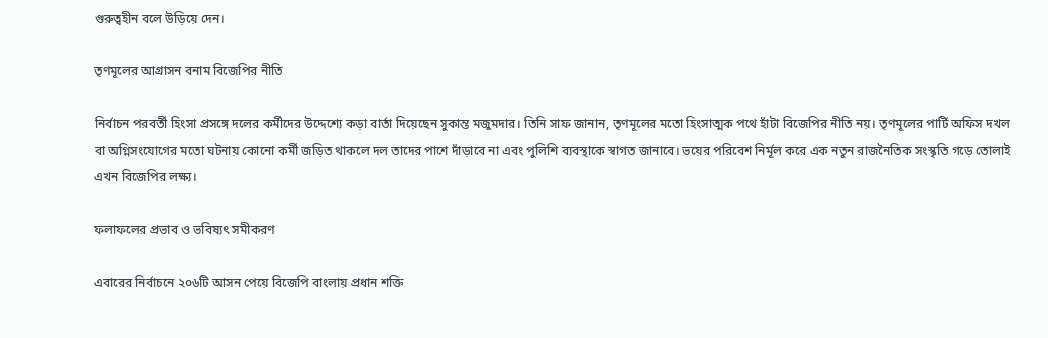গুরুত্বহীন বলে উড়িয়ে দেন।

তৃণমূলের আগ্রাসন বনাম বিজেপির নীতি

নির্বাচন পরবর্তী হিংসা প্রসঙ্গে দলের কর্মীদের উদ্দেশ্যে কড়া বার্তা দিয়েছেন সুকান্ত মজুমদার। তিনি সাফ জানান, তৃণমূলের মতো হিংসাত্মক পথে হাঁটা বিজেপির নীতি নয়। তৃণমূলের পার্টি অফিস দখল বা অগ্নিসংযোগের মতো ঘটনায় কোনো কর্মী জড়িত থাকলে দল তাদের পাশে দাঁড়াবে না এবং পুলিশি ব্যবস্থাকে স্বাগত জানাবে। ভয়ের পরিবেশ নির্মূল করে এক নতুন রাজনৈতিক সংস্কৃতি গড়ে তোলাই এখন বিজেপির লক্ষ্য।

ফলাফলের প্রভাব ও ভবিষ্যৎ সমীকরণ

এবারের নির্বাচনে ২০৬টি আসন পেয়ে বিজেপি বাংলায় প্রধান শক্তি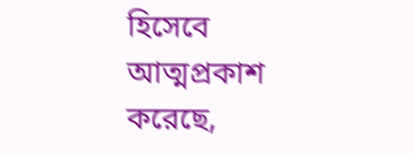হিসেবে আত্মপ্রকাশ করেছে,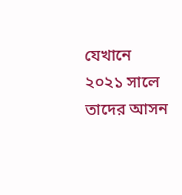যেখানে ২০২১ সালে তাদের আসন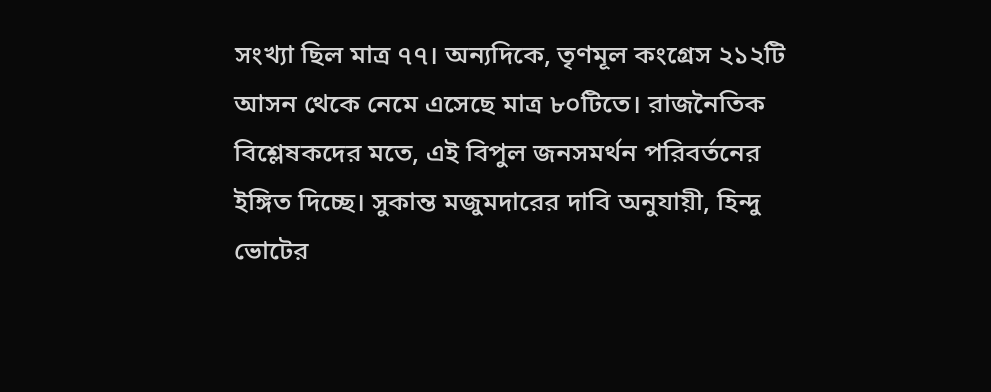সংখ্যা ছিল মাত্র ৭৭। অন্যদিকে, তৃণমূল কংগ্রেস ২১২টি আসন থেকে নেমে এসেছে মাত্র ৮০টিতে। রাজনৈতিক বিশ্লেষকদের মতে, এই বিপুল জনসমর্থন পরিবর্তনের ইঙ্গিত দিচ্ছে। সুকান্ত মজুমদারের দাবি অনুযায়ী, হিন্দু ভোটের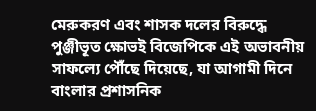মেরুকরণ এবং শাসক দলের বিরুদ্ধে পুঞ্জীভূত ক্ষোভই বিজেপিকে এই অভাবনীয় সাফল্যে পৌঁছে দিয়েছে, যা আগামী দিনে বাংলার প্রশাসনিক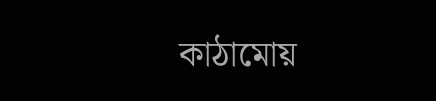কাঠামোয়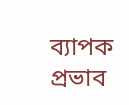ব্যাপক প্রভাব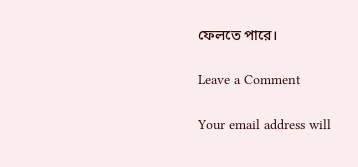ফেলতে পারে।

Leave a Comment

Your email address will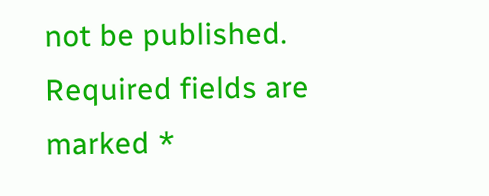not be published. Required fields are marked *